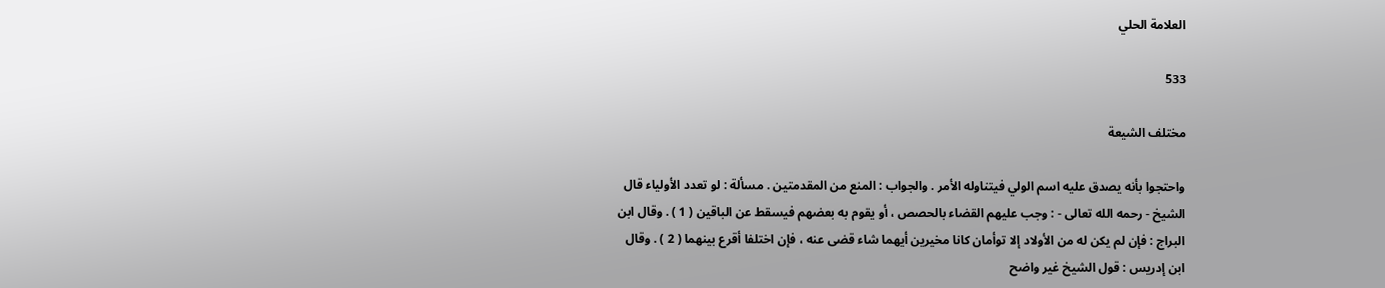العلامة الحلي

533

مختلف الشيعة

واحتجوا بأنه يصدق عليه اسم الولي فيتناوله الأمر . والجواب : المنع من المقدمتين . مسألة : لو تعدد الأولياء قال الشيخ - رحمه الله تعالى - : وجب عليهم القضاء بالحصص ، أو يقوم به بعضهم فيسقط عن الباقين ( 1 ) . وقال ابن البراج : فإن لم يكن له من الأولاد إلا توأمان كانا مخيرين أيهما شاء قضى عنه ، فإن اختلفا أقرع بينهما ( 2 ) . وقال ابن إدريس : قول الشيخ غير واضح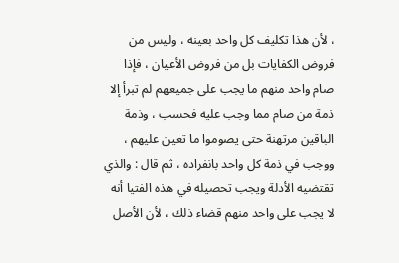، لأن هذا تكليف كل واحد بعينه ، وليس من فروض الكفايات بل من فروض الأعيان ، فإذا صام واحد منهم ما يجب على جميعهم لم تبرأ إلا ذمة من صام مما وجب عليه فحسب ، وذمة الباقين مرتهنة حتى يصوموا ما تعين عليهم ، ووجب في ذمة كل واحد بانفراده ، ثم قال : والذي تقتضيه الأدلة ويجب تحصيله في هذه الفتيا أنه لا يجب على واحد منهم قضاء ذلك ، لأن الأصل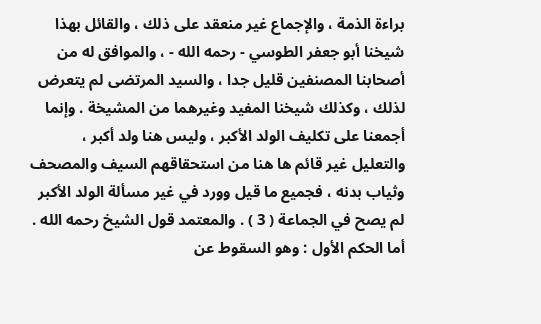براءة الذمة ، والإجماع غير منعقد على ذلك ، والقائل بهذا شيخنا أبو جعفر الطوسي - رحمه الله - ، والموافق له من أصحابنا المصنفين قليل جدا ، والسيد المرتضى لم يتعرض لذلك ، وكذلك شيخنا المفيد وغيرهما من المشيخة . وإنما أجمعنا على تكليف الولد الأكبر ، وليس هنا ولد أكبر ، والتعليل غير قائم ها هنا من استحقاقهم السيف والمصحف وثياب بدنه ، فجميع ما قيل وورد في غير مسألة الولد الأكبر لم يصح في الجماعة ( 3 ) . والمعتمد قول الشيخ رحمه الله . أما الحكم الأول : وهو السقوط عن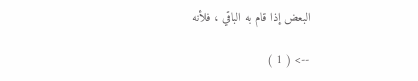البعض إذا قام به الباقي ، فلأنه

--> ( 1 )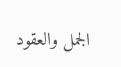الجمل والعقود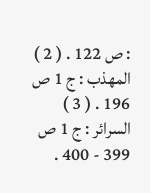: ص 122 . ( 2 ) المهذب : ج 1 ص 196 . ( 3 ) السرائر : ج 1 ص 399 - 400 .